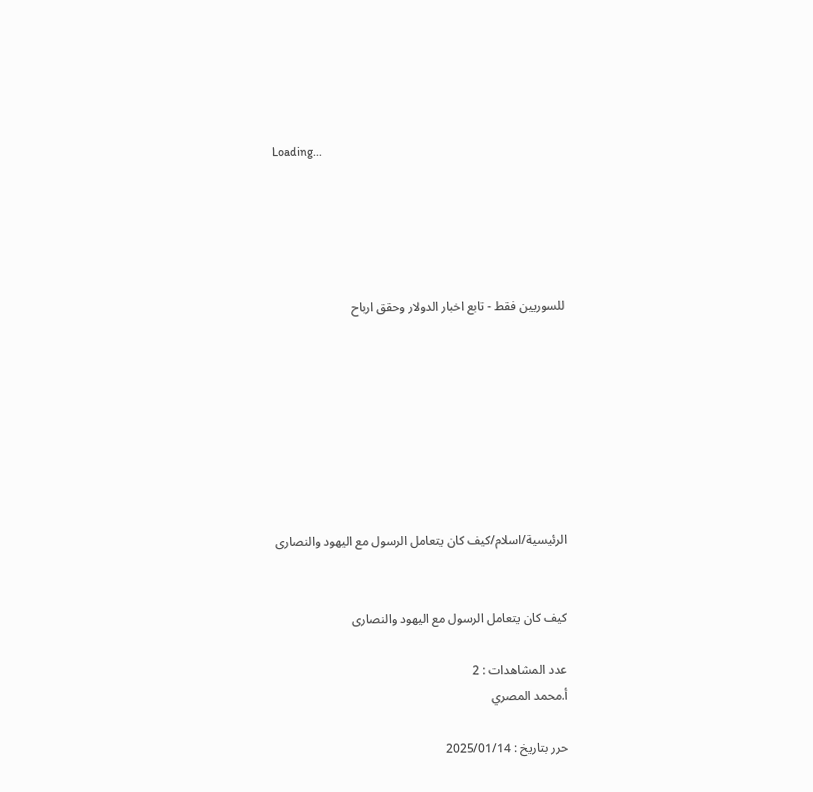Loading...





للسوريين فقط - تابع اخبار الدولار وحقق ارباح








الرئيسية/اسلام/كيف كان يتعامل الرسول مع اليهود والنصارى


كيف كان يتعامل الرسول مع اليهود والنصارى

عدد المشاهدات : 2
أ.محمد المصري

حرر بتاريخ : 2025/01/14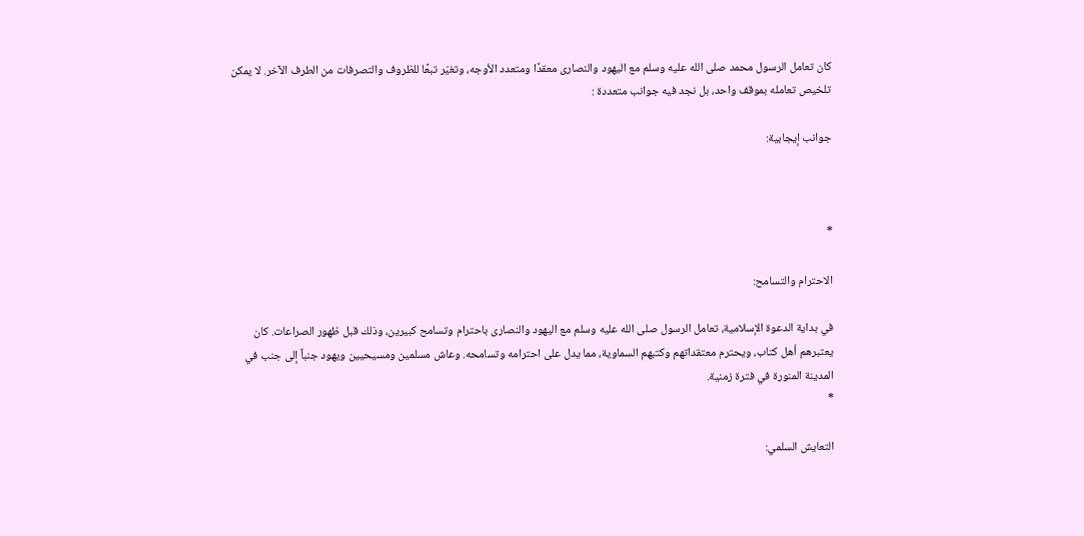كان تعامل الرسول محمد صلى الله عليه وسلم مع اليهود والنصارى معقدًا ومتعدد الأوجه، وتغيّر تبعًا للظروف والتصرفات من الطرف الآخر. لا يمكن تلخيص تعامله بموقف واحد، بل نجد فيه جوانب متعددة :

جوانب إيجابية:



*

الاحترام والتسامح:

في بداية الدعوة الإسلامية، تعامل الرسول صلى الله عليه وسلم مع اليهود والنصارى باحترام وتسامح كبيرين، وذلك قبل ظهور الصراعات. كان يعتبرهم أهل كتاب، ويحترم معتقداتهم وكتبهم السماوية، مما يدل على احترامه وتسامحه. وعاش مسلمين ومسيحيين ويهود جنباً إلى جنب في المدينة المنورة في فترة زمنية.
*

التعايش السلمي: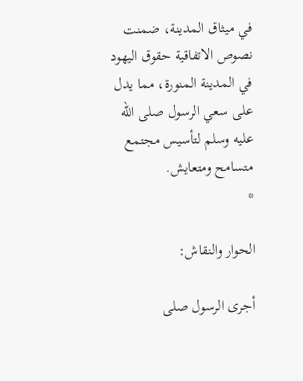في ميثاق المدينة، ضمنت نصوص الاتفاقية حقوق اليهود في المدينة المنورة، مما يدل على سعي الرسول صلى الله عليه وسلم لتأسيس مجتمع متسامح ومتعايش.
*

الحوار والنقاش:

أجرى الرسول صلى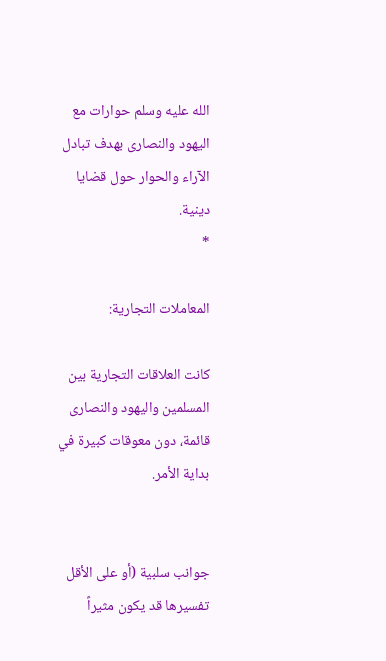الله عليه وسلم حوارات مع اليهود والنصارى بهدف تبادل الآراء والحوار حول قضايا دينية.
*

المعاملات التجارية:

كانت العلاقات التجارية بين المسلمين واليهود والنصارى قائمة، دون معوقات كبيرة في بداية الأمر.


جوانب سلبية (أو على الأقل تفسيرها قد يكون مثيراً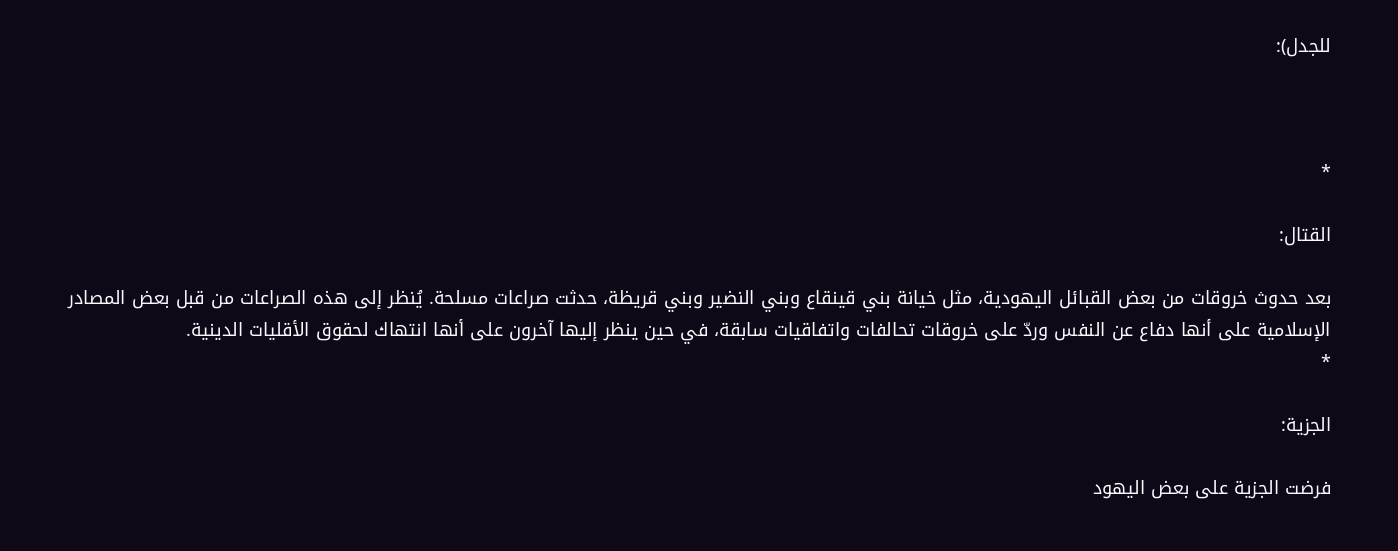للجدل):



*

القتال:

بعد حدوث خروقات من بعض القبائل اليهودية، مثل خيانة بني قينقاع وبني النضير وبني قريظة، حدثت صراعات مسلحة. يُنظر إلى هذه الصراعات من قبل بعض المصادر الإسلامية على أنها دفاع عن النفس وردّ على خروقات تحالفات واتفاقيات سابقة، في حين ينظر إليها آخرون على أنها انتهاك لحقوق الأقليات الدينية.
*

الجزية:

فرضت الجزية على بعض اليهود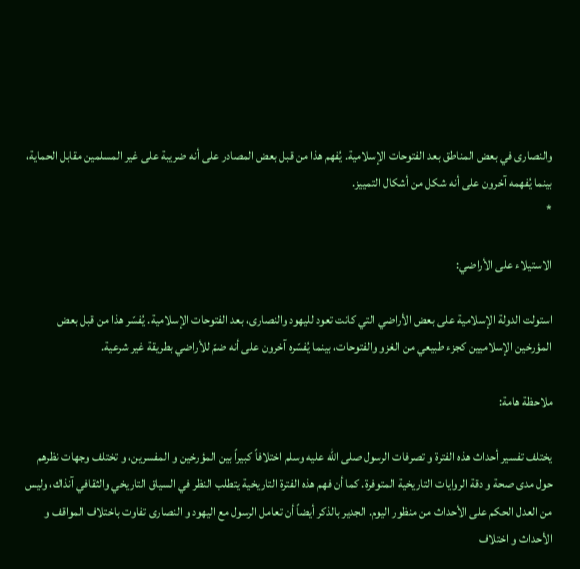والنصارى في بعض المناطق بعد الفتوحات الإسلامية. يُفهم هذا من قبل بعض المصادر على أنه ضريبة على غير المسلمين مقابل الحماية، بينما يُفهمه آخرون على أنه شكل من أشكال التمييز.
*

الاستيلاء على الأراضي:

استولت الدولة الإسلامية على بعض الأراضي التي كانت تعود لليهود والنصارى، بعد الفتوحات الإسلامية. يُفسّر هذا من قبل بعض المؤرخين الإسلاميين كجزء طبيعي من الغزو والفتوحات، بينما يُفسّره آخرون على أنه ضمّ للأراضي بطريقة غير شرعية.

ملاحظة هامة:

يختلف تفسير أحداث هذه الفترة و تصرفات الرسول صلى الله عليه وسلم اختلافاً كبيراً بين المؤرخين و المفسرين، و تختلف وجهات نظرهم حول مدى صحة و دقة الروايات التاريخية المتوفرة. كما أن فهم هذه الفترة التاريخية يتطلب النظر في السياق التاريخي والثقافي آنذاك، وليس من العدل الحكم على الأحداث من منظور اليوم. الجدير بالذكر أيضاً أن تعامل الرسول مع اليهود و النصارى تفاوت باختلاف المواقف و الأحداث و اختلاف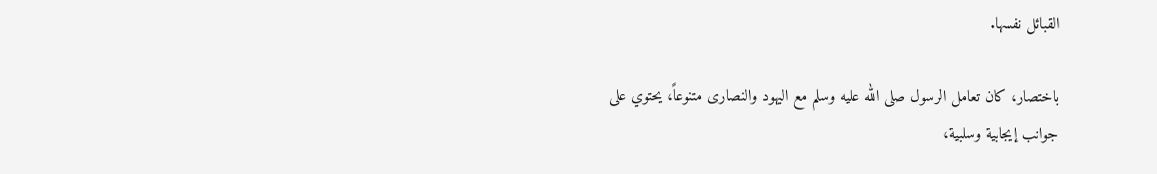القبائل نفسها.

باختصار، كان تعامل الرسول صلى الله عليه وسلم مع اليهود والنصارى متنوعاً، يحتوي على جوانب إيجابية وسلبية،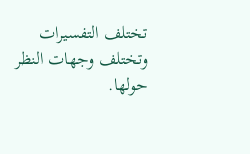تختلف التفسيرات وتختلف وجهات النظر حولها.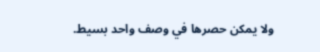ولا يمكن حصرها في وصف واحد بسيط.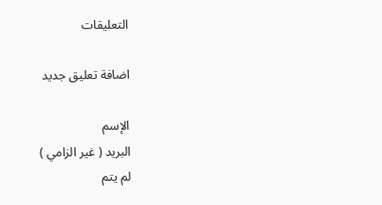التعليقات

اضافة تعليق جديد

الإسم
البريد ( غير الزامي )
لم يتم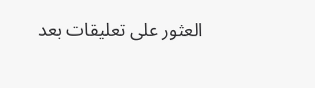العثور على تعليقات بعد